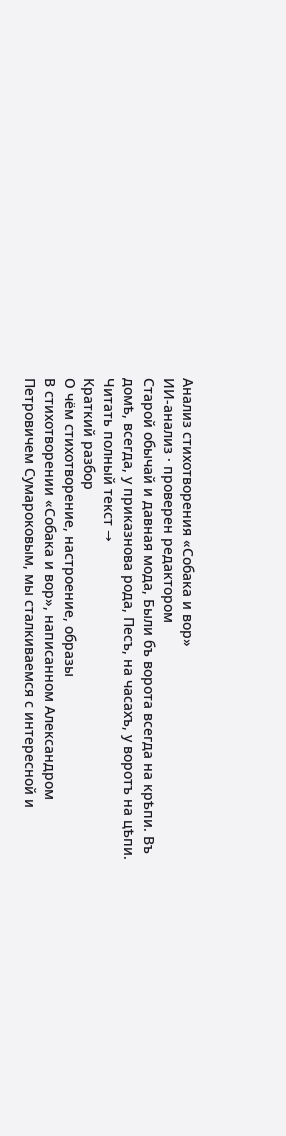Анализ стихотворения «Собака и вор»
ИИ-анализ · проверен редактором
Старой обычай и давная мода, Были бъ ворота всегда на крѣпи. Въ домѣ, всегда, у приказнова рода, Песъ, на часахъ, у воротъ на цѣпи.
Читать полный текст →
Краткий разбор
О чём стихотворение, настроение, образы
В стихотворении «Собака и вор», написанном Александром Петровичем Сумароковым, мы сталкиваемся с интересной и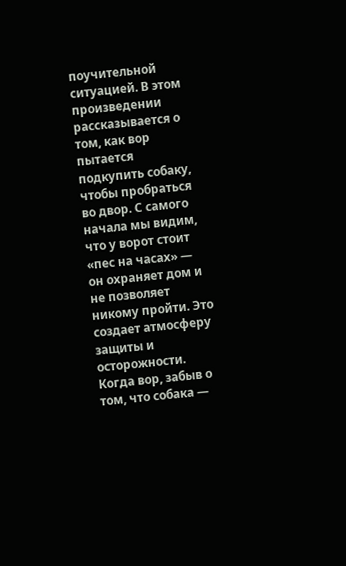поучительной ситуацией. В этом произведении рассказывается о том, как вор пытается подкупить собаку, чтобы пробраться во двор. С самого начала мы видим, что у ворот стоит «пес на часах» — он охраняет дом и не позволяет никому пройти. Это создает атмосферу защиты и осторожности.
Когда вор, забыв о том, что собака —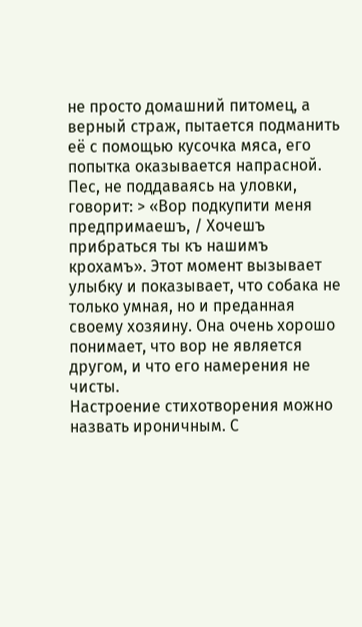не просто домашний питомец, а верный страж, пытается подманить её с помощью кусочка мяса, его попытка оказывается напрасной. Пес, не поддаваясь на уловки, говорит: > «Вор подкупити меня предпримаешъ, / Хочешъ прибраться ты къ нашимъ крохамъ». Этот момент вызывает улыбку и показывает, что собака не только умная, но и преданная своему хозяину. Она очень хорошо понимает, что вор не является другом, и что его намерения не чисты.
Настроение стихотворения можно назвать ироничным. С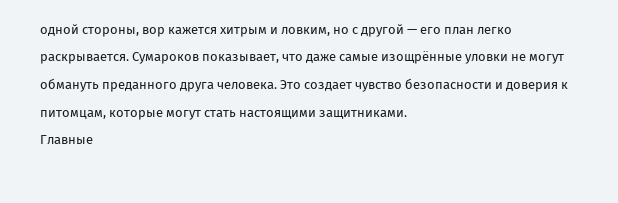одной стороны, вор кажется хитрым и ловким, но с другой — его план легко раскрывается. Сумароков показывает, что даже самые изощрённые уловки не могут обмануть преданного друга человека. Это создает чувство безопасности и доверия к питомцам, которые могут стать настоящими защитниками.
Главные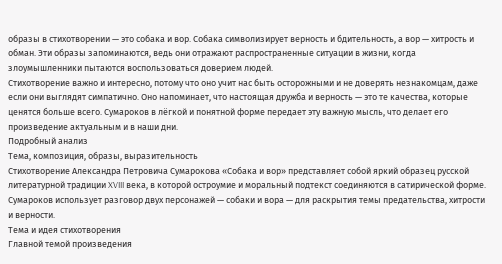образы в стихотворении — это собака и вор. Собака символизирует верность и бдительность, а вор — хитрость и обман. Эти образы запоминаются, ведь они отражают распространенные ситуации в жизни, когда злоумышленники пытаются воспользоваться доверием людей.
Стихотворение важно и интересно, потому что оно учит нас быть осторожными и не доверять незнакомцам, даже если они выглядят симпатично. Оно напоминает, что настоящая дружба и верность — это те качества, которые ценятся больше всего. Сумароков в лёгкой и понятной форме передает эту важную мысль, что делает его произведение актуальным и в наши дни.
Подробный анализ
Тема, композиция, образы, выразительность
Стихотворение Александра Петровича Сумарокова «Собака и вор» представляет собой яркий образец русской литературной традиции XVIII века, в которой остроумие и моральный подтекст соединяются в сатирической форме. Сумароков использует разговор двух персонажей — собаки и вора — для раскрытия темы предательства, хитрости и верности.
Тема и идея стихотворения
Главной темой произведения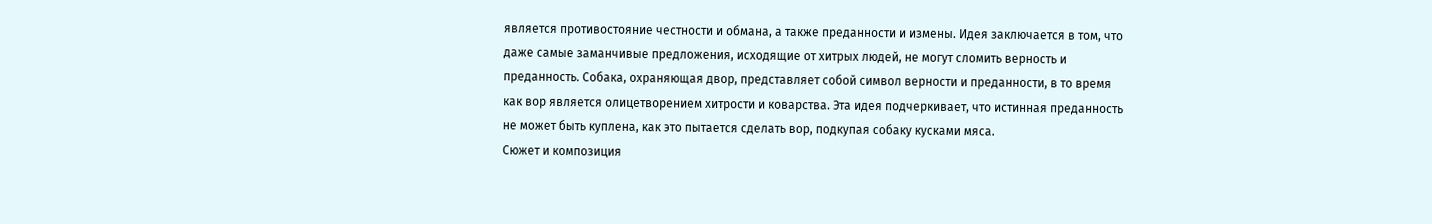является противостояние честности и обмана, а также преданности и измены. Идея заключается в том, что даже самые заманчивые предложения, исходящие от хитрых людей, не могут сломить верность и преданность. Собака, охраняющая двор, представляет собой символ верности и преданности, в то время как вор является олицетворением хитрости и коварства. Эта идея подчеркивает, что истинная преданность не может быть куплена, как это пытается сделать вор, подкупая собаку кусками мяса.
Сюжет и композиция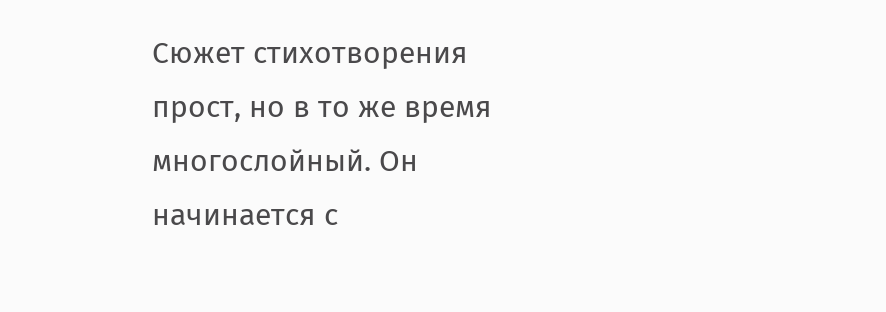Сюжет стихотворения прост, но в то же время многослойный. Он начинается с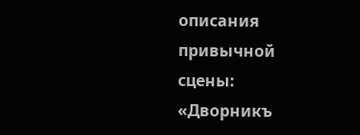описания привычной сцены: «Дворникъ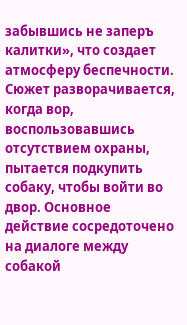забывшись не заперъ калитки», что создает атмосферу беспечности. Сюжет разворачивается, когда вор, воспользовавшись отсутствием охраны, пытается подкупить собаку, чтобы войти во двор. Основное действие сосредоточено на диалоге между собакой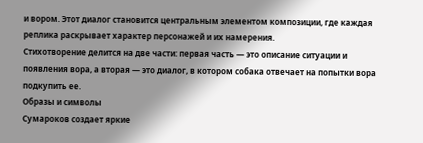и вором. Этот диалог становится центральным элементом композиции, где каждая реплика раскрывает характер персонажей и их намерения.
Стихотворение делится на две части: первая часть — это описание ситуации и появления вора, а вторая — это диалог, в котором собака отвечает на попытки вора подкупить ее.
Образы и символы
Сумароков создает яркие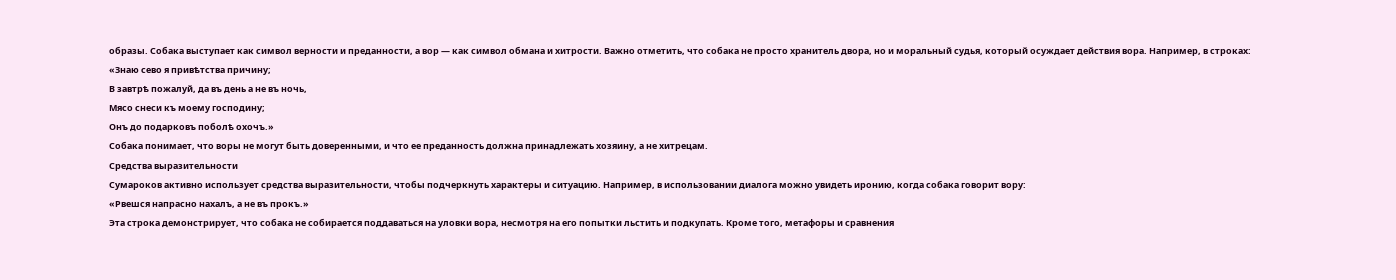образы. Собака выступает как символ верности и преданности, а вор — как символ обмана и хитрости. Важно отметить, что собака не просто хранитель двора, но и моральный судья, который осуждает действия вора. Например, в строках:
«Знаю сево я привѣтства причину;
В завтрѣ пожалуй, да въ день а не въ ночь,
Мясо снеси къ моему господину;
Онъ до подарковъ поболѣ охочъ.»
Собака понимает, что воры не могут быть доверенными, и что ее преданность должна принадлежать хозяину, а не хитрецам.
Средства выразительности
Сумароков активно использует средства выразительности, чтобы подчеркнуть характеры и ситуацию. Например, в использовании диалога можно увидеть иронию, когда собака говорит вору:
«Рвешся напрасно нахалъ, а не въ прокъ.»
Эта строка демонстрирует, что собака не собирается поддаваться на уловки вора, несмотря на его попытки льстить и подкупать. Кроме того, метафоры и сравнения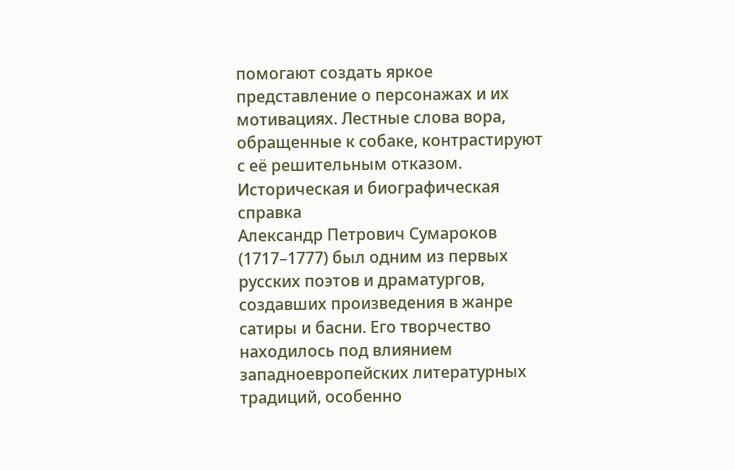помогают создать яркое представление о персонажах и их мотивациях. Лестные слова вора, обращенные к собаке, контрастируют с её решительным отказом.
Историческая и биографическая справка
Александр Петрович Сумароков (1717–1777) был одним из первых русских поэтов и драматургов, создавших произведения в жанре сатиры и басни. Его творчество находилось под влиянием западноевропейских литературных традиций, особенно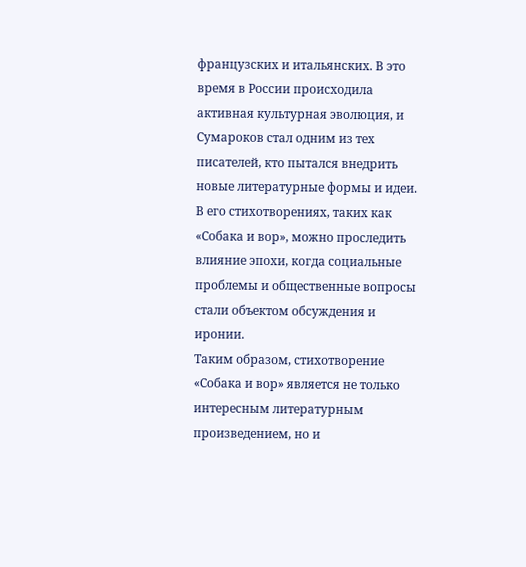французских и итальянских. В это время в России происходила активная культурная эволюция, и Сумароков стал одним из тех писателей, кто пытался внедрить новые литературные формы и идеи. В его стихотворениях, таких как «Собака и вор», можно проследить влияние эпохи, когда социальные проблемы и общественные вопросы стали объектом обсуждения и иронии.
Таким образом, стихотворение «Собака и вор» является не только интересным литературным произведением, но и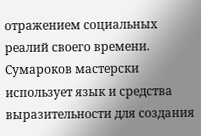отражением социальных реалий своего времени. Сумароков мастерски использует язык и средства выразительности для создания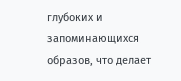глубоких и запоминающихся образов, что делает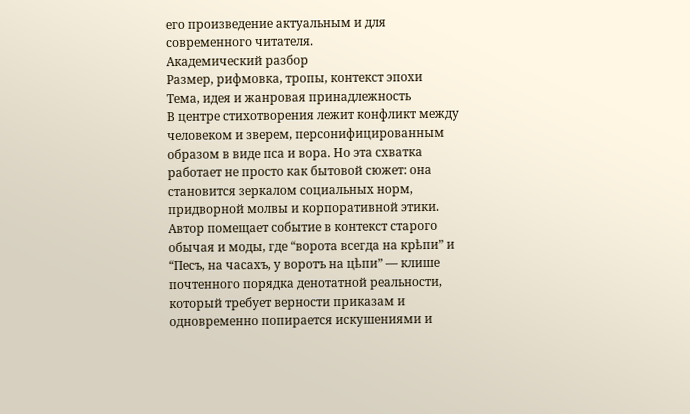его произведение актуальным и для современного читателя.
Академический разбор
Размер, рифмовка, тропы, контекст эпохи
Тема, идея и жанровая принадлежность
В центре стихотворения лежит конфликт между человеком и зверем, персонифицированным образом в виде пса и вора. Но эта схватка работает не просто как бытовой сюжет: она становится зеркалом социальных норм, придворной молвы и корпоративной этики. Автор помещает событие в контекст старого обычая и моды, где “ворота всегда на крѣпи” и “Песъ, на часахъ, у воротъ на цѣпи” — клише почтенного порядка денотатной реальности, который требует верности приказам и одновременно попирается искушениями и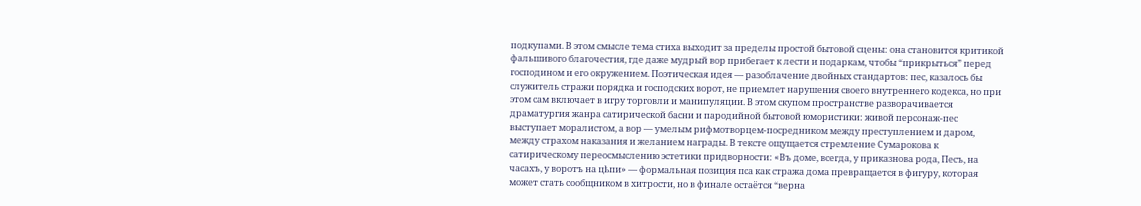подкупами. В этом смысле тема стиха выходит за пределы простой бытовой сцены: она становится критикой фальшивого благочестия, где даже мудрый вор прибегает к лести и подаркам, чтобы “прикрыться” перед господином и его окружением. Поэтическая идея — разоблачение двойных стандартов: пес, казалось бы служитель стражи порядка и господских ворот, не приемлет нарушения своего внутреннего кодекса, но при этом сам включает в игру торговли и манипуляции. В этом скупом пространстве разворачивается драматургия жанра сатирической басни и пародийной бытовой юмористики: живой персонаж-пес выступает моралистом, а вор — умелым рифмотворцем-посредником между преступлением и даром, между страхом наказания и желанием награды. В тексте ощущается стремление Сумарокова к сатирическому переосмыслению эстетики придворности: «Въ доме, всегда, у приказнова рода, Песъ, на часахъ, у воротъ на цѣпи» — формальная позиция псa как стража дома превращается в фигуру, которая может стать сообщником в хитрости, но в финале остаётся “верна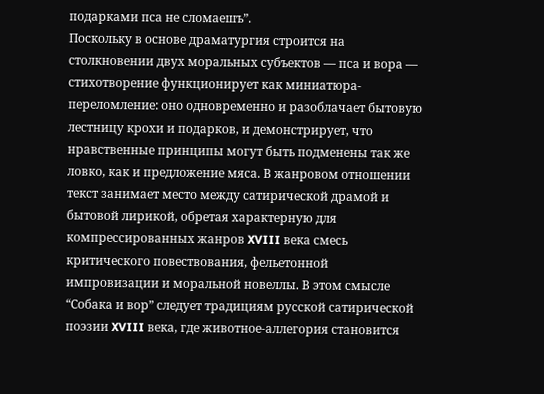подарками пса не сломаешъ”.
Поскольку в основе драматургия строится на столкновении двух моральных субъектов — пса и ворa — стихотворение функционирует как миниатюра-переломление: оно одновременно и разоблачает бытовую лестницу крохи и подарков, и демонстрирует, что нравственные принципы могут быть подменены так же ловко, как и предложение мяса. В жанровом отношении текст занимает место между сатирической драмой и бытовой лирикой, обретая характерную для компрессированных жанров XVIII века смесь критического повествования, фельетонной импровизации и моральной новеллы. В этом смысле “Собака и вор” следует традициям русской сатирической поэзии XVIII века, где животное-аллегория становится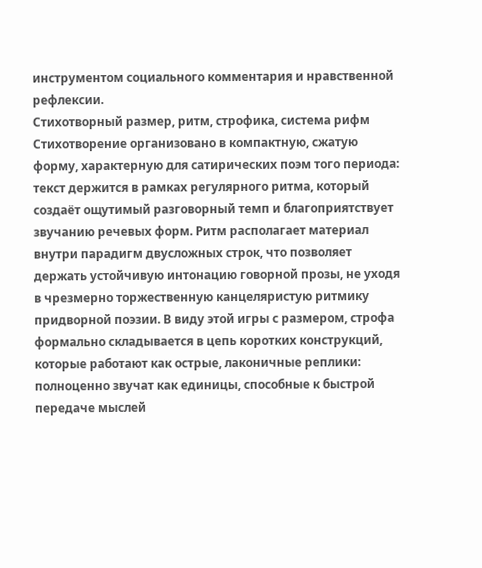инструментом социального комментария и нравственной рефлексии.
Стихотворный размер, ритм, строфика, система рифм
Стихотворение организовано в компактную, сжатую форму, характерную для сатирических поэм того периода: текст держится в рамках регулярного ритма, который создаёт ощутимый разговорный темп и благоприятствует звучанию речевых форм. Ритм располагает материал внутри парадигм двусложных строк, что позволяет держать устойчивую интонацию говорной прозы, не уходя в чрезмерно торжественную канцеляристую ритмику придворной поэзии. В виду этой игры с размером, строфа формально складывается в цепь коротких конструкций, которые работают как острые, лаконичные реплики: полноценно звучат как единицы, способные к быстрой передаче мыслей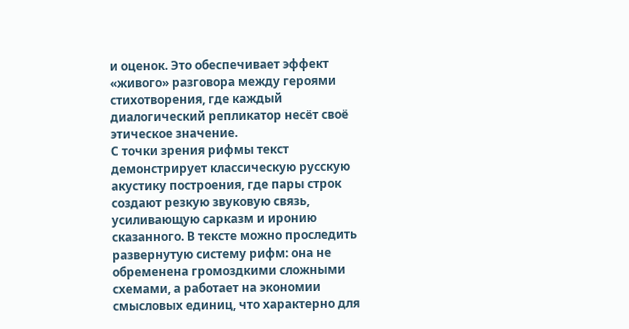и оценок. Это обеспечивает эффект «живого» разговора между героями стихотворения, где каждый диалогический репликатор несёт своё этическое значение.
С точки зрения рифмы текст демонстрирует классическую русскую акустику построения, где пары строк создают резкую звуковую связь, усиливающую сарказм и иронию сказанного. В тексте можно проследить развернутую систему рифм: она не обременена громоздкими сложными схемами, а работает на экономии смысловых единиц, что характерно для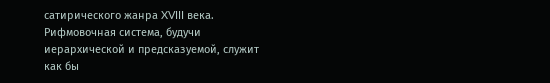сатирического жанра XVIII века. Рифмовочная система, будучи иерархической и предсказуемой, служит как бы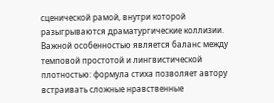сценической рамой, внутри которой разыгрываются драматургические коллизии. Важной особенностью является баланс между темповой простотой и лингвистической плотностью: формула стиха позволяет автору встраивать сложные нравственные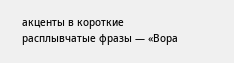акценты в короткие расплывчатые фразы — «Вора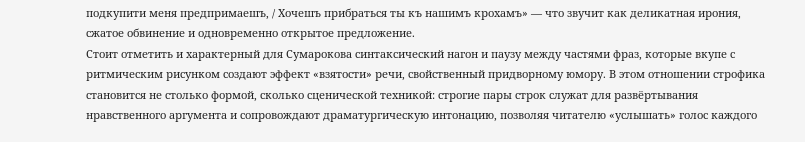подкупити меня предпримаешъ, / Хочешъ прибраться ты къ нашимъ крохамъ» — что звучит как деликатная ирония, сжатое обвинение и одновременно открытое предложение.
Стоит отметить и характерный для Сумарокова синтаксический нагон и паузу между частями фраз, которые вкупе с ритмическим рисунком создают эффект «взятости» речи, свойственный придворному юмору. В этом отношении строфика становится не столько формой, сколько сценической техникой: строгие пары строк служат для развёртывания нравственного аргумента и сопровождают драматургическую интонацию, позволяя читателю «услышать» голос каждого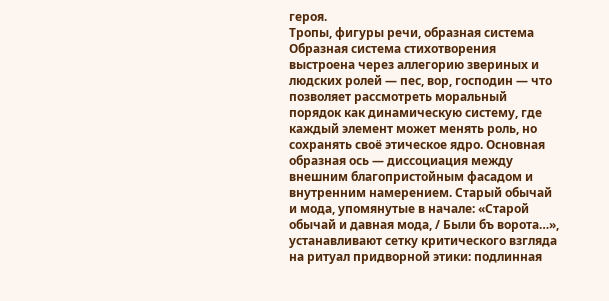героя.
Тропы, фигуры речи, образная система
Образная система стихотворения выстроена через аллегорию звериных и людских ролей — пес, вор, господин — что позволяет рассмотреть моральный порядок как динамическую систему, где каждый элемент может менять роль, но сохранять своё этическое ядро. Основная образная ось — диссоциация между внешним благопристойным фасадом и внутренним намерением. Старый обычай и мода, упомянутые в начале: «Старой обычай и давная мода, / Были бъ ворота…», устанавливают сетку критического взгляда на ритуал придворной этики: подлинная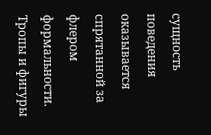сущность поведения оказывается спрятанной за флером формальности.
Тропы и фигуры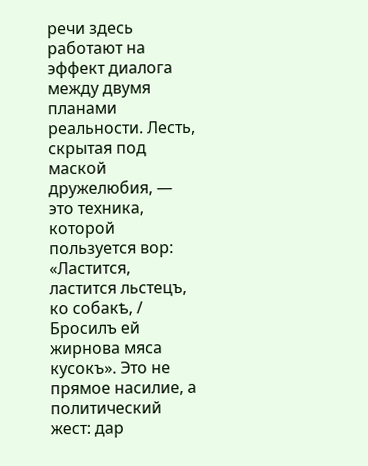речи здесь работают на эффект диалога между двумя планами реальности. Лесть, скрытая под маской дружелюбия, — это техника, которой пользуется вор: «Ластится, ластится льстецъ, ко собакѣ, / Бросилъ ей жирнова мяса кусокъ». Это не прямое насилие, а политический жест: дар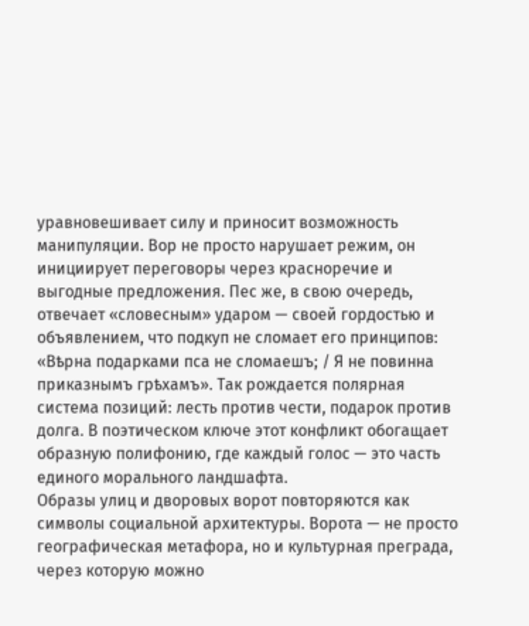уравновешивает силу и приносит возможность манипуляции. Вор не просто нарушает режим, он инициирует переговоры через красноречие и выгодные предложения. Пес же, в свою очередь, отвечает «словесным» ударом — своей гордостью и объявлением, что подкуп не сломает его принципов: «Вѣрна подарками пса не сломаешъ; / Я не повинна приказнымъ грѣхамъ». Так рождается полярная система позиций: лесть против чести, подарок против долга. В поэтическом ключе этот конфликт обогащает образную полифонию, где каждый голос — это часть единого морального ландшафта.
Образы улиц и дворовых ворот повторяются как символы социальной архитектуры. Ворота — не просто географическая метафора, но и культурная преграда, через которую можно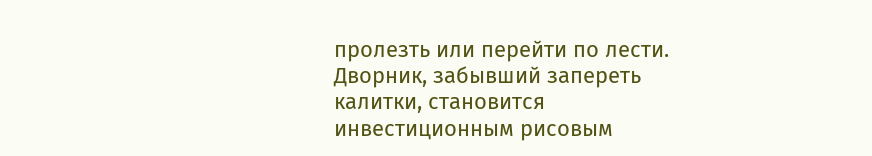пролезть или перейти по лести. Дворник, забывший запереть калитки, становится инвестиционным рисовым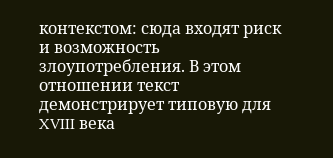контекстом: сюда входят риск и возможность злоупотребления. В этом отношении текст демонстрирует типовую для XVIII века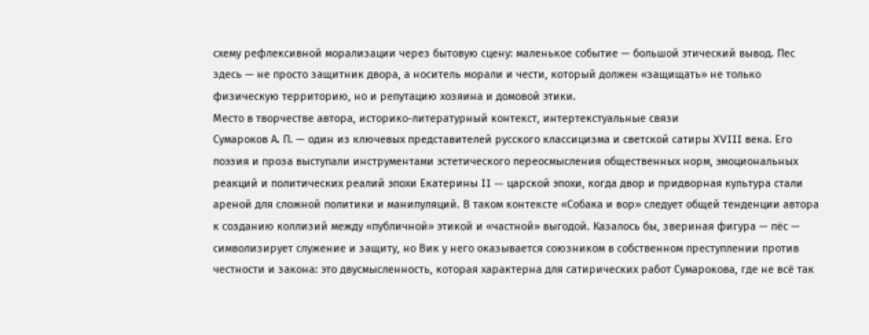схему рефлексивной морализации через бытовую сцену: маленькое событие — большой этический вывод. Пес здесь — не просто защитник двора, а носитель морали и чести, который должен «защищать» не только физическую территорию, но и репутацию хозяина и домовой этики.
Место в творчестве автора, историко-литературный контекст, интертекстуальные связи
Сумароков А. П. — один из ключевых представителей русского классицизма и светской сатиры XVIII века. Его поэзия и проза выступали инструментами эстетического переосмысления общественных норм, эмоциональных реакций и политических реалий эпохи Екатерины II — царской эпохи, когда двор и придворная культура стали ареной для сложной политики и манипуляций. В таком контексте «Собака и вор» следует общей тенденции автора к созданию коллизий между «публичной» этикой и «частной» выгодой. Казалось бы, звериная фигура — пёс — символизирует служение и защиту, но Вик у него оказывается союзником в собственном преступлении против честности и закона: это двусмысленность, которая характерна для сатирических работ Сумарокова, где не всё так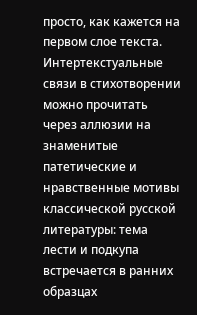просто, как кажется на первом слое текста.
Интертекстуальные связи в стихотворении можно прочитать через аллюзии на знаменитые патетические и нравственные мотивы классической русской литературы: тема лести и подкупа встречается в ранних образцах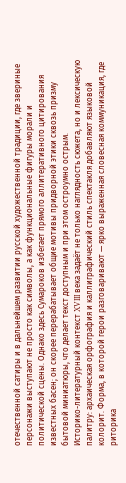отечественной сатиры и в дальнейшем развитии русской художественной традиции, где звериные персонажи выступают не просто как символы, а как функциональные фигуры морали и политической сцены. Однако здесь Сумароков избегает прямого аллитеративного цитирования известных басен; он скорее перерабатывает общие мотивы придворной этики сквозь призму бытовой миниатюры, что делает текст доступным и при этом остроумно острым.
Историко-литературный контекст XVIII века задаёт не только наглядность сюжета, но и лексическую палитру: архаическая орфография и каллиграфический стиль спектакля добавляют языковой колорит. Форма, в которой герои разговаривают — ярко выраженная словесная коммуникация, где риторика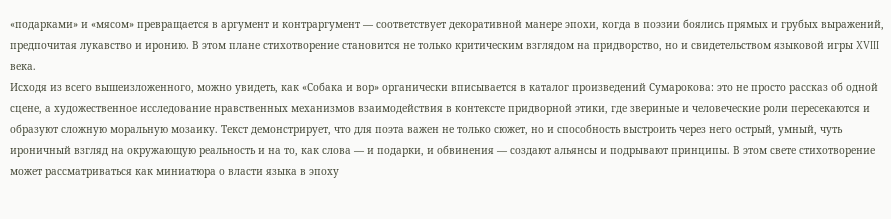«подарками» и «мясом» превращается в аргумент и контраргумент — соответствует декоративной манере эпохи, когда в поэзии боялись прямых и грубых выражений, предпочитая лукавство и иронию. В этом плане стихотворение становится не только критическим взглядом на придворство, но и свидетельством языковой игры XVIII века.
Исходя из всего вышеизложенного, можно увидеть, как «Собака и вор» органически вписывается в каталог произведений Сумарокова: это не просто рассказ об одной сцене, а художественное исследование нравственных механизмов взаимодействия в контексте придворной этики, где звериные и человеческие роли пересекаются и образуют сложную моральную мозаику. Текст демонстрирует, что для поэта важен не только сюжет, но и способность выстроить через него острый, умный, чуть ироничный взгляд на окружающую реальность и на то, как слова — и подарки, и обвинения — создают альянсы и подрывают принципы. В этом свете стихотворение может рассматриваться как миниатюра о власти языка в эпоху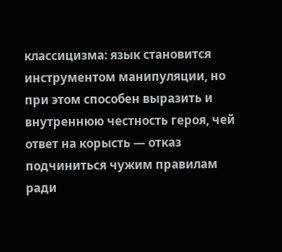классицизма: язык становится инструментом манипуляции, но при этом способен выразить и внутреннюю честность героя, чей ответ на корысть — отказ подчиниться чужим правилам ради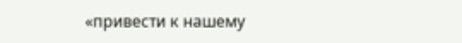«привести к нашему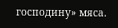господину» мяса.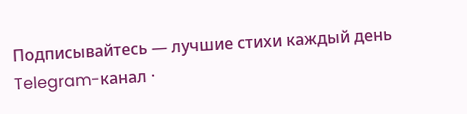Подписывайтесь — лучшие стихи каждый день
Telegram-канал ·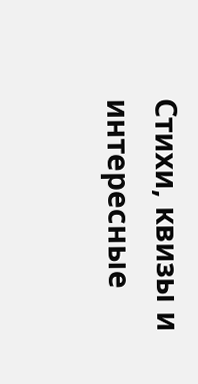Стихи, квизы и интересные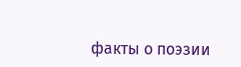факты о поэзии